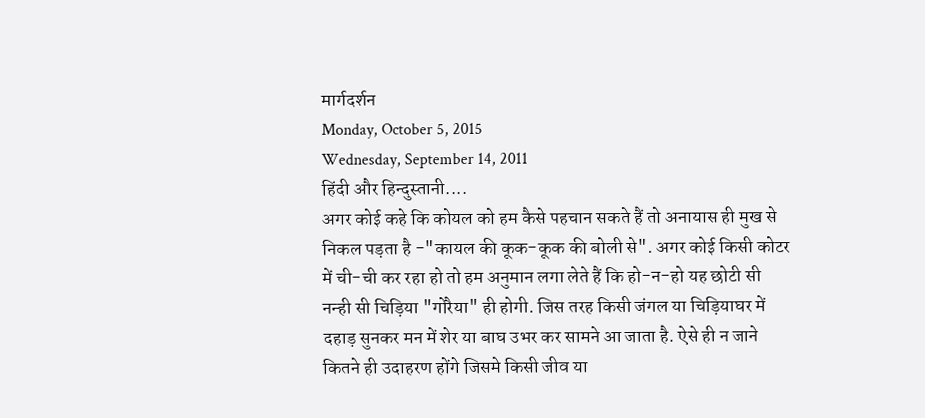मार्गदर्शन
Monday, October 5, 2015
Wednesday, September 14, 2011
हिंदी और हिन्दुस्तानी....
अगर कोई कहे कि कोयल को हम कैसे पहचान सकते हैं तो अनायास ही मुख से निकल पड़ता है -"कायल की कूक-कूक की बोली से". अगर कोई किसी कोटर में ची-ची कर रहा हो तो हम अनुमान लगा लेते हैं कि हो-न-हो यह छोटी सी नन्ही सी चिड़िया "गोरैया" ही होगी. जिस तरह किसी जंगल या चिड़ियाघर में दहाड़ सुनकर मन में शेर या बाघ उभर कर सामने आ जाता है. ऐसे ही न जाने कितने ही उदाहरण होंगे जिसमे किसी जीव या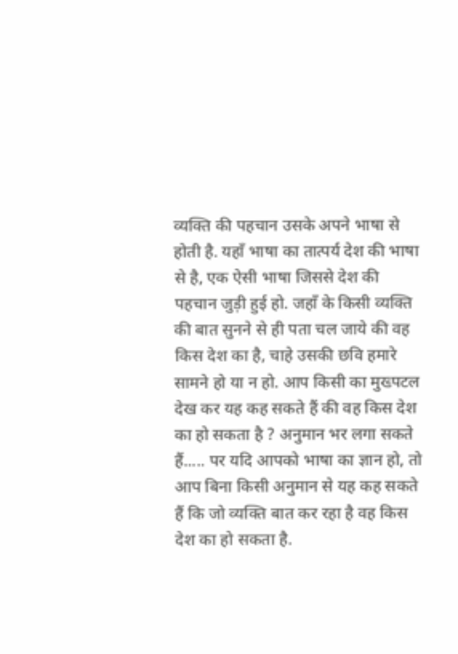व्यक्ति की पहचान उसके अपने भाषा से होती है. यहाँ भाषा का तात्पर्य देश की भाषा से है, एक ऐसी भाषा जिससे देश की पहचान जुड़ी हुई हो. जहाँ के किसी व्यक्ति की बात सुनने से ही पता चल जाये की वह किस देश का है, चाहे उसकी छवि हमारे सामने हो या न हो. आप किसी का मुख्पटल देख कर यह कह सकते हैं की वह किस देश का हो सकता है ? अनुमान भर लगा सकते हैं..... पर यदि आपको भाषा का ज्ञान हो, तो आप बिना किसी अनुमान से यह कह सकते हैं कि जो व्यक्ति बात कर रहा है वह किस देश का हो सकता है.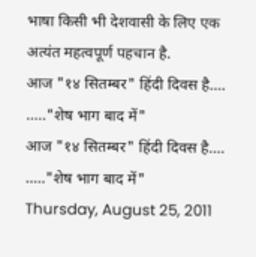भाषा किसी भी देशवासी के लिए एक अत्यंत महत्वपूर्ण पहचान है.
आज "१४ सितम्बर" हिंदी दिवस है....
....."शेष भाग बाद में"
आज "१४ सितम्बर" हिंदी दिवस है....
....."शेष भाग बाद में"
Thursday, August 25, 2011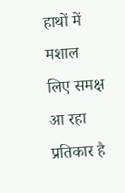हाथों में मशाल लिए समक्ष आ रहा प्रतिकार है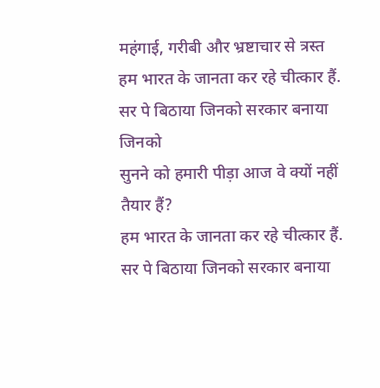महंगाई, गरीबी और भ्रष्टाचार से त्रस्त
हम भारत के जानता कर रहे चीत्कार हैं.
सर पे बिठाया जिनको सरकार बनाया जिनको
सुनने को हमारी पीड़ा आज वे क्यों नहीं तैयार हैं?
हम भारत के जानता कर रहे चीत्कार हैं.
सर पे बिठाया जिनको सरकार बनाया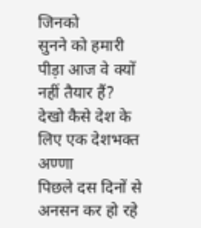जिनको
सुनने को हमारी पीड़ा आज वे क्यों नहीं तैयार हैं?
देखो कैसे देश के लिए एक देशभक्त अण्णा
पिछले दस दिनों से अनसन कर हो रहे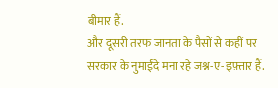बीमार हैं.
और दूसरी तरफ जानता के पैसों से कहीं पर
सरकार के नुमाईंदे मना रहे जश्न-ए-इफ़्तार हैं.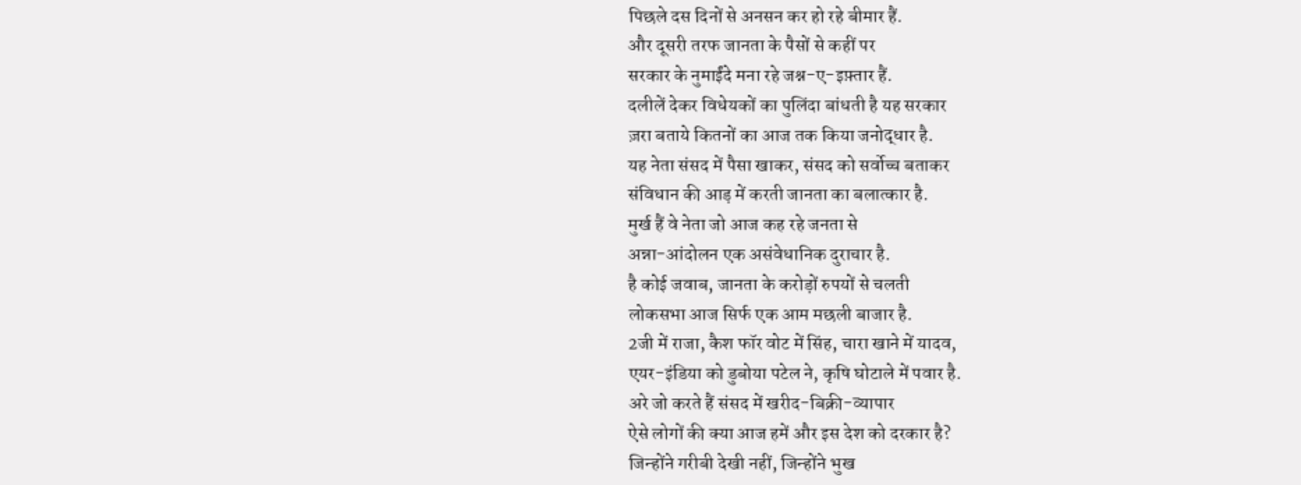पिछले दस दिनों से अनसन कर हो रहे बीमार हैं.
और दूसरी तरफ जानता के पैसों से कहीं पर
सरकार के नुमाईंदे मना रहे जश्न-ए-इफ़्तार हैं.
दलीलें देकर विधेयकों का पुलिंदा बांधती है यह सरकार
ज़रा बताये कितनों का आज तक किया जनोद्धार है.
यह नेता संसद में पैसा खाकर, संसद को सर्वोच्च बताकर
संविधान की आड़ में करती जानता का बलात्कार है.
मुर्ख हैं वे नेता जो आज कह रहे जनता से
अन्ना-आंदोलन एक असंवेधानिक दुराचार है.
है कोई जवाब, जानता के करोड़ों रुपयों से चलती
लोकसभा आज सिर्फ एक आम मछली बाजार है.
2जी में राजा, कैश फॉर वोट में सिंह, चारा खाने में यादव,
एयर-इंडिया को डुबोया पटेल ने, कृषि घोटाले में पवार है.
अरे जो करते हैं संसद में खरीद-बिक्री-व्यापार
ऐसे लोगों की क्या आज हमें और इस देश को दरकार है?
जिन्होंने गरीबी देखी नहीं, जिन्होंने भुख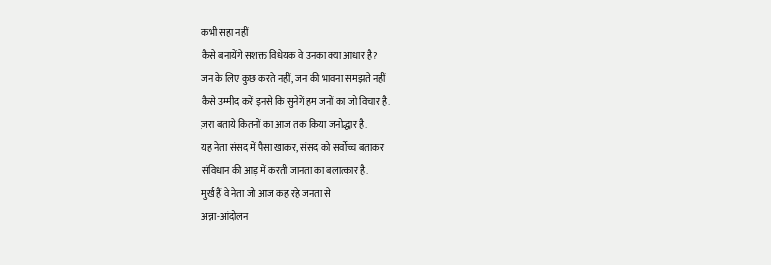कभी सहा नहीं
कैसे बनायेंगे सशक्त विधेयक वे उनका क्या आधार है?
जन के लिए कुछ करते नहीं, जन की भावना समझते नहीं
कैसे उम्मीद करें इनसे कि सुनेगें हम जनों का जो विचार है.
ज़रा बताये कितनों का आज तक किया जनोद्धार है.
यह नेता संसद में पैसा खाकर, संसद को सर्वोच्च बताकर
संविधान की आड़ में करती जानता का बलात्कार है.
मुर्ख हैं वे नेता जो आज कह रहे जनता से
अन्ना-आंदोलन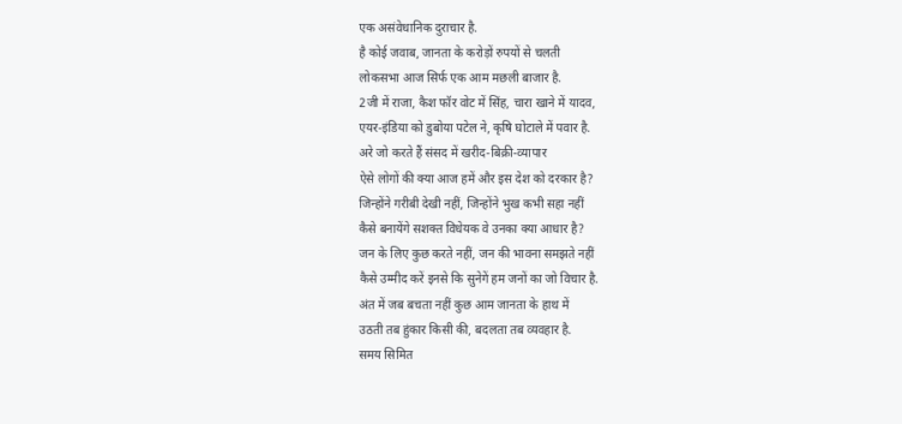एक असंवेधानिक दुराचार है.
है कोई जवाब, जानता के करोड़ों रुपयों से चलती
लोकसभा आज सिर्फ एक आम मछली बाजार है.
2जी में राजा, कैश फॉर वोट में सिंह, चारा खाने में यादव,
एयर-इंडिया को डुबोया पटेल ने, कृषि घोटाले में पवार है.
अरे जो करते हैं संसद में खरीद-बिक्री-व्यापार
ऐसे लोगों की क्या आज हमें और इस देश को दरकार है?
जिन्होंने गरीबी देखी नहीं, जिन्होंने भुख कभी सहा नहीं
कैसे बनायेंगे सशक्त विधेयक वे उनका क्या आधार है?
जन के लिए कुछ करते नहीं, जन की भावना समझते नहीं
कैसे उम्मीद करें इनसे कि सुनेगें हम जनों का जो विचार है.
अंत में जब बचता नहीं कुछ आम जानता के हाथ में
उठती तब हुंकार किसी की, बदलता तब व्यवहार है.
समय सिमित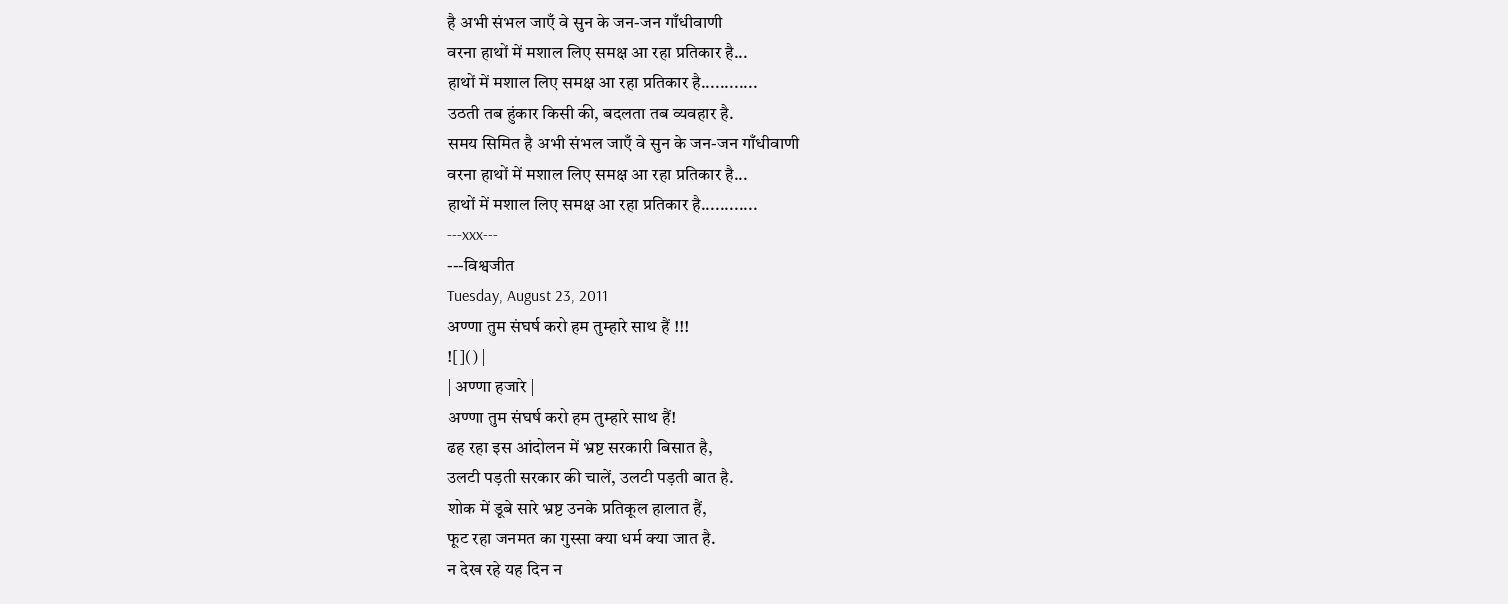है अभी संभल जाएँ वे सुन के जन-जन गाँधीवाणी
वरना हाथों में मशाल लिए समक्ष आ रहा प्रतिकार है...
हाथों में मशाल लिए समक्ष आ रहा प्रतिकार है............
उठती तब हुंकार किसी की, बदलता तब व्यवहार है.
समय सिमित है अभी संभल जाएँ वे सुन के जन-जन गाँधीवाणी
वरना हाथों में मशाल लिए समक्ष आ रहा प्रतिकार है...
हाथों में मशाल लिए समक्ष आ रहा प्रतिकार है............
---xxx---
---विश्वजीत
Tuesday, August 23, 2011
अण्णा तुम संघर्ष करो हम तुम्हारे साथ हैं !!!
![]() |
| अण्णा हजारे |
अण्णा तुम संघर्ष करो हम तुम्हारे साथ हैं!
ढह रहा इस आंदोलन में भ्रष्ट सरकारी बिसात है,
उलटी पड़ती सरकार की चालें, उलटी पड़ती बात है.
शोक में डूबे सारे भ्रष्ट उनके प्रतिकूल हालात हैं,
फूट रहा जनमत का गुस्सा क्या धर्म क्या जात है.
न देख रहे यह दिन न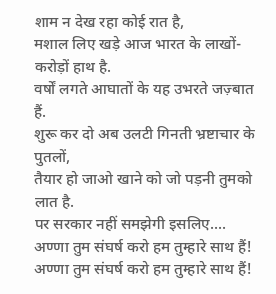शाम न देख रहा कोई रात है,
मशाल लिए खड़े आज भारत के लाखों- करोड़ों हाथ है.
वर्षों लगते आघातों के यह उभरते जज़्बात हैं.
शुरू कर दो अब उलटी गिनती भ्रष्टाचार के पुतलों,
तैयार हो जाओ खाने को जो पड़नी तुमको लात है.
पर सरकार नहीं समझेगी इसलिए....
अण्णा तुम संघर्ष करो हम तुम्हारे साथ हैं!
अण्णा तुम संघर्ष करो हम तुम्हारे साथ हैं!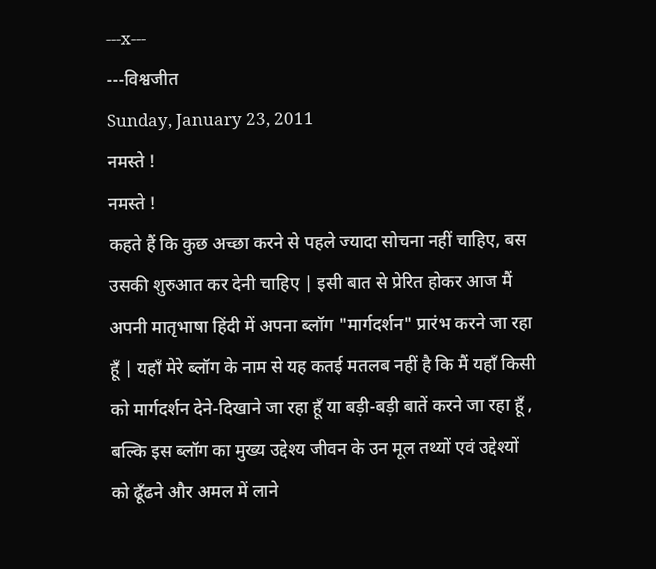---x---
---विश्वजीत
Sunday, January 23, 2011
नमस्ते !
नमस्ते !
कहते हैं कि कुछ अच्छा करने से पहले ज्यादा सोचना नहीं चाहिए, बस उसकी शुरुआत कर देनी चाहिए | इसी बात से प्रेरित होकर आज मैं अपनी मातृभाषा हिंदी में अपना ब्लॉग "मार्गदर्शन" प्रारंभ करने जा रहा हूँ | यहाँ मेरे ब्लॉग के नाम से यह कतई मतलब नहीं है कि मैं यहाँ किसी को मार्गदर्शन देने-दिखाने जा रहा हूँ या बड़ी-बड़ी बातें करने जा रहा हूँ , बल्कि इस ब्लॉग का मुख्य उद्देश्य जीवन के उन मूल तथ्यों एवं उद्देश्यों को ढूँढने और अमल में लाने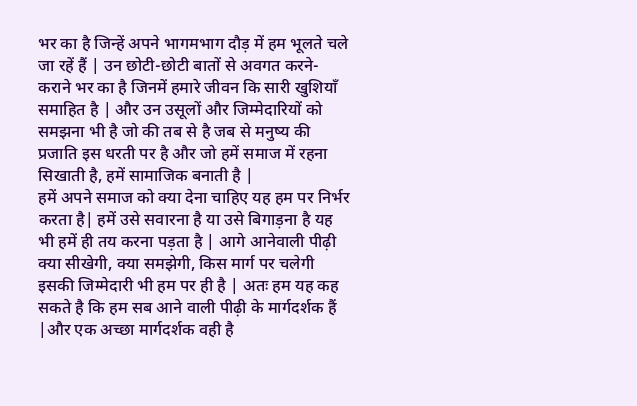भर का है जिन्हें अपने भागमभाग दौड़ में हम भूलते चले जा रहें हैं | उन छोटी-छोटी बातों से अवगत करने-कराने भर का है जिनमें हमारे जीवन कि सारी खुशियाँ समाहित है | और उन उसूलों और जिम्मेदारियों को समझना भी है जो की तब से है जब से मनुष्य की प्रजाति इस धरती पर है और जो हमें समाज में रहना सिखाती है, हमें सामाजिक बनाती है |
हमें अपने समाज को क्या देना चाहिए यह हम पर निर्भर करता है| हमें उसे सवारना है या उसे बिगाड़ना है यह भी हमें ही तय करना पड़ता है | आगे आनेवाली पीढ़ी क्या सीखेगी, क्या समझेगी, किस मार्ग पर चलेगी इसकी जिम्मेदारी भी हम पर ही है | अतः हम यह कह सकते है कि हम सब आने वाली पीढ़ी के मार्गदर्शक हैं |और एक अच्छा मार्गदर्शक वही है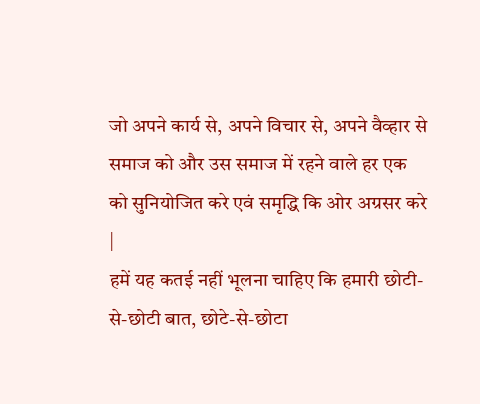जो अपने कार्य से, अपने विचार से, अपने वैव्हार से समाज को और उस समाज में रहने वाले हर एक को सुनियोजित करे एवं समृद्धि कि ओर अग्रसर करे |
हमें यह कतई नहीं भूलना चाहिए कि हमारी छोटी-से-छोटी बात, छोटे-से-छोटा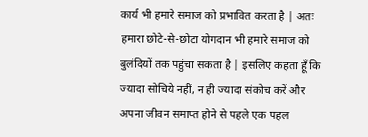कार्य भी हमारे समाज को प्रभावित करता है | अतः हमारा छोटे-से-छोटा योगदान भी हमारे समाज को बुलंदियों तक पहुंचा सकता है | इसलिए कहता हूँ कि ज्यादा सोचिये नहीं, न ही ज्यादा संकोच करें और अपना जीवन समाप्त होने से पहले एक पहल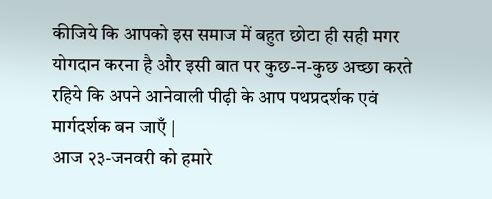कीजिये कि आपको इस समाज में बहुत छोटा ही सही मगर योगदान करना है और इसी बात पर कुछ-न-कुछ अच्छा करते रहिये कि अपने आनेवाली पीढ़ी के आप पथप्रदर्शक एवं मार्गदर्शक बन जाएँ |
आज २३-जनवरी को हमारे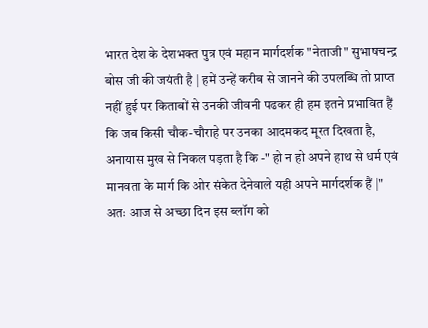भारत देश के देशभक्त पुत्र एवं महान मार्गदर्शक "नेताजी" सुभाषचन्द्र बोस जी की जयंती है | हमें उन्हें करीब से जानने की उपलब्धि तो प्राप्त नहीं हुई पर किताबों से उनकी जीवनी पढकर ही हम इतने प्रभावित हैं कि जब किसी चौक-चौराहे पर उनका आदमकद मूरत दिखता है, अनायास मुख से निकल पड़ता है कि -" हो न हो अपने हाथ से धर्म एवं मानवता के मार्ग कि ओर संकेत देनेवाले यही अपने मार्गदर्शक हैं |" अतः आज से अच्छा दिन इस ब्लॉग को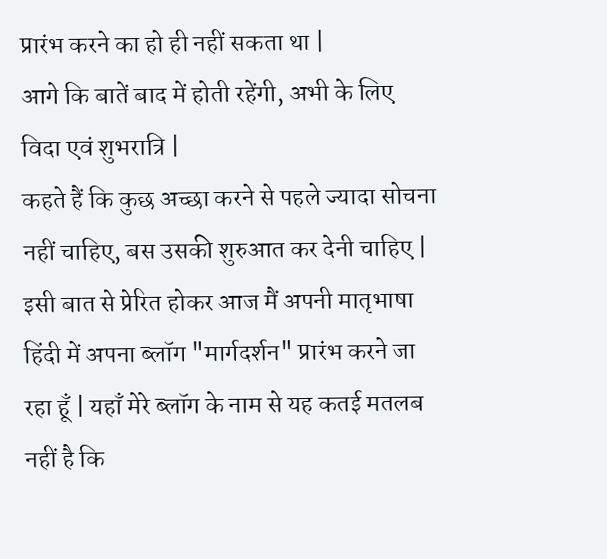प्रारंभ करने का हो ही नहीं सकता था |
आगे कि बातें बाद में होती रहेंगी, अभी के लिए विदा एवं शुभरात्रि |
कहते हैं कि कुछ अच्छा करने से पहले ज्यादा सोचना नहीं चाहिए, बस उसकी शुरुआत कर देनी चाहिए | इसी बात से प्रेरित होकर आज मैं अपनी मातृभाषा हिंदी में अपना ब्लॉग "मार्गदर्शन" प्रारंभ करने जा रहा हूँ | यहाँ मेरे ब्लॉग के नाम से यह कतई मतलब नहीं है कि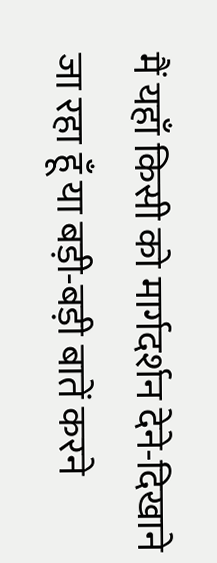मैं यहाँ किसी को मार्गदर्शन देने-दिखाने जा रहा हूँ या बड़ी-बड़ी बातें करने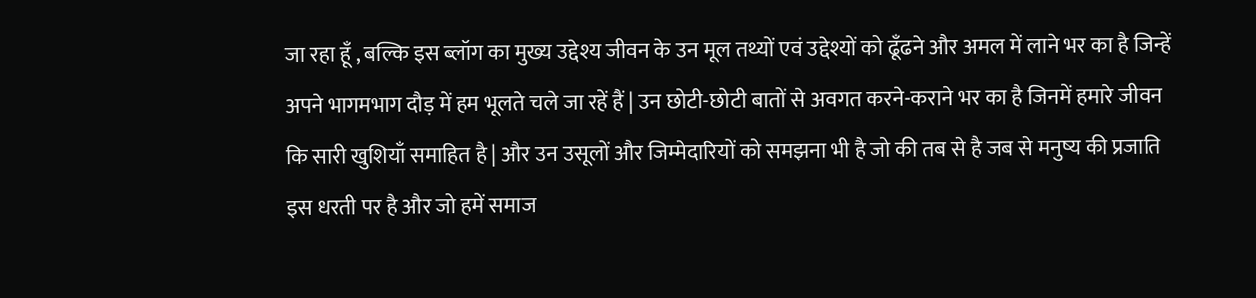जा रहा हूँ , बल्कि इस ब्लॉग का मुख्य उद्देश्य जीवन के उन मूल तथ्यों एवं उद्देश्यों को ढूँढने और अमल में लाने भर का है जिन्हें अपने भागमभाग दौड़ में हम भूलते चले जा रहें हैं | उन छोटी-छोटी बातों से अवगत करने-कराने भर का है जिनमें हमारे जीवन कि सारी खुशियाँ समाहित है | और उन उसूलों और जिम्मेदारियों को समझना भी है जो की तब से है जब से मनुष्य की प्रजाति इस धरती पर है और जो हमें समाज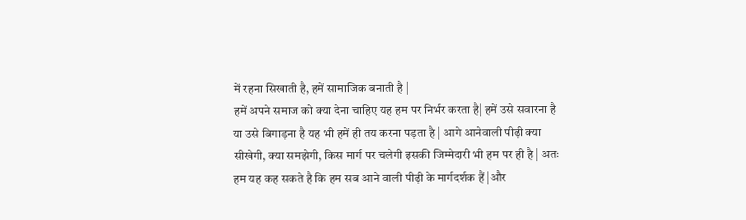में रहना सिखाती है, हमें सामाजिक बनाती है |
हमें अपने समाज को क्या देना चाहिए यह हम पर निर्भर करता है| हमें उसे सवारना है या उसे बिगाड़ना है यह भी हमें ही तय करना पड़ता है | आगे आनेवाली पीढ़ी क्या सीखेगी, क्या समझेगी, किस मार्ग पर चलेगी इसकी जिम्मेदारी भी हम पर ही है | अतः हम यह कह सकते है कि हम सब आने वाली पीढ़ी के मार्गदर्शक हैं |और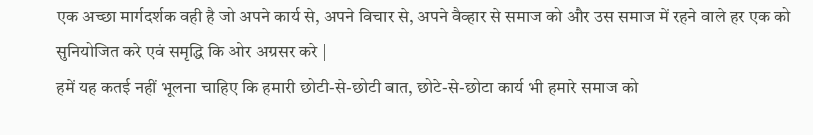एक अच्छा मार्गदर्शक वही है जो अपने कार्य से, अपने विचार से, अपने वैव्हार से समाज को और उस समाज में रहने वाले हर एक को सुनियोजित करे एवं समृद्धि कि ओर अग्रसर करे |
हमें यह कतई नहीं भूलना चाहिए कि हमारी छोटी-से-छोटी बात, छोटे-से-छोटा कार्य भी हमारे समाज को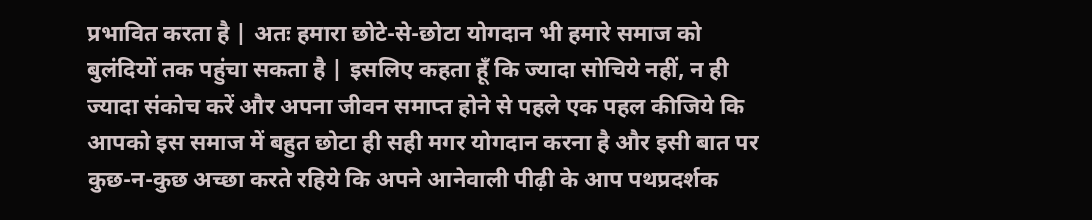प्रभावित करता है | अतः हमारा छोटे-से-छोटा योगदान भी हमारे समाज को बुलंदियों तक पहुंचा सकता है | इसलिए कहता हूँ कि ज्यादा सोचिये नहीं, न ही ज्यादा संकोच करें और अपना जीवन समाप्त होने से पहले एक पहल कीजिये कि आपको इस समाज में बहुत छोटा ही सही मगर योगदान करना है और इसी बात पर कुछ-न-कुछ अच्छा करते रहिये कि अपने आनेवाली पीढ़ी के आप पथप्रदर्शक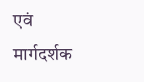एवं मार्गदर्शक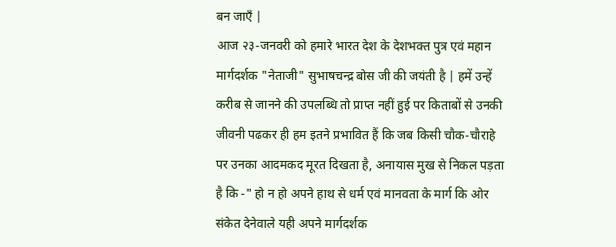बन जाएँ |
आज २३-जनवरी को हमारे भारत देश के देशभक्त पुत्र एवं महान मार्गदर्शक "नेताजी" सुभाषचन्द्र बोस जी की जयंती है | हमें उन्हें करीब से जानने की उपलब्धि तो प्राप्त नहीं हुई पर किताबों से उनकी जीवनी पढकर ही हम इतने प्रभावित हैं कि जब किसी चौक-चौराहे पर उनका आदमकद मूरत दिखता है, अनायास मुख से निकल पड़ता है कि -" हो न हो अपने हाथ से धर्म एवं मानवता के मार्ग कि ओर संकेत देनेवाले यही अपने मार्गदर्शक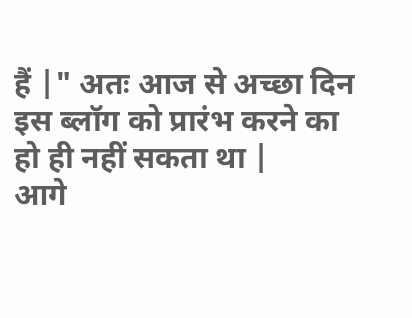हैं |" अतः आज से अच्छा दिन इस ब्लॉग को प्रारंभ करने का हो ही नहीं सकता था |
आगे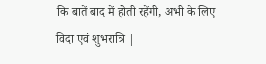कि बातें बाद में होती रहेंगी, अभी के लिए विदा एवं शुभरात्रि |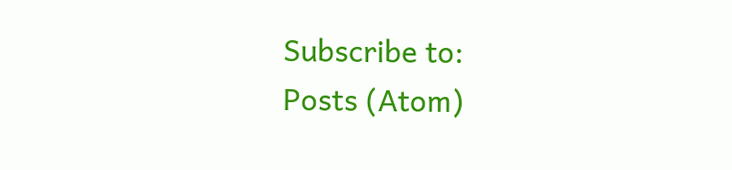Subscribe to:
Posts (Atom)